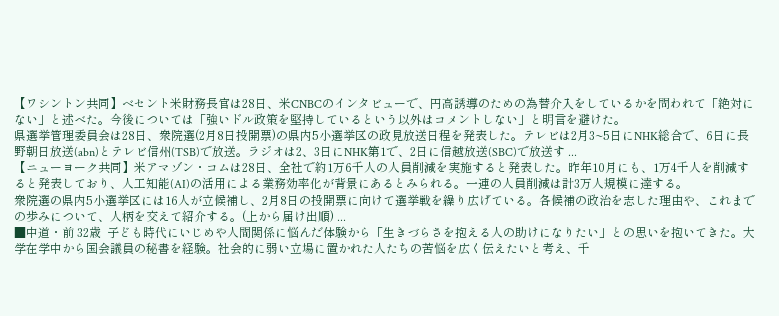【ワシントン共同】ベセント米財務長官は28日、米CNBCのインタビューで、円高誘導のための為替介入をしているかを問われて「絶対にない」と述べた。今後については「強いドル政策を堅持しているという以外はコメントしない」と明言を避けた。
県選挙管理委員会は28日、衆院選(2月8日投開票)の県内5小選挙区の政見放送日程を発表した。テレビは2月3~5日にNHK総合で、6日に長野朝日放送(abn)とテレビ信州(TSB)で放送。ラジオは2、3日にNHK第1で、2日に信越放送(SBC)で放送す ...
【ニューヨーク共同】米アマゾン・コムは28日、全社で約1万6千人の人員削減を実施すると発表した。昨年10月にも、1万4千人を削減すると発表しており、人工知能(AI)の活用による業務効率化が背景にあるとみられる。一連の人員削減は計3万人規模に達する。
衆院選の県内5小選挙区には16人が立候補し、2月8日の投開票に向けて選挙戦を繰り広げている。各候補の政治を志した理由や、これまでの歩みについて、人柄を交えて紹介する。(上から届け出順) ...
■中道・前 32歳  子ども時代にいじめや人間関係に悩んだ体験から「生きづらさを抱える人の助けになりたい」との思いを抱いてきた。大学在学中から国会議員の秘書を経験。社会的に弱い立場に置かれた人たちの苦悩を広く伝えたいと考え、千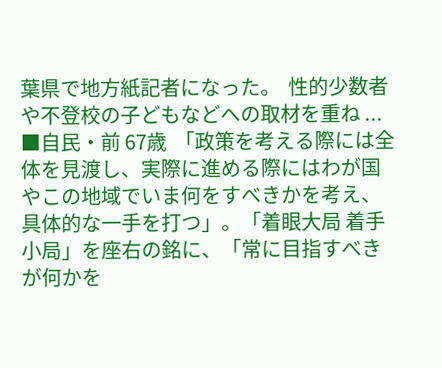葉県で地方紙記者になった。  性的少数者や不登校の子どもなどへの取材を重ね ...
■自民・前 67歳  「政策を考える際には全体を見渡し、実際に進める際にはわが国やこの地域でいま何をすべきかを考え、具体的な一手を打つ」。「着眼大局 着手小局」を座右の銘に、「常に目指すべきが何かを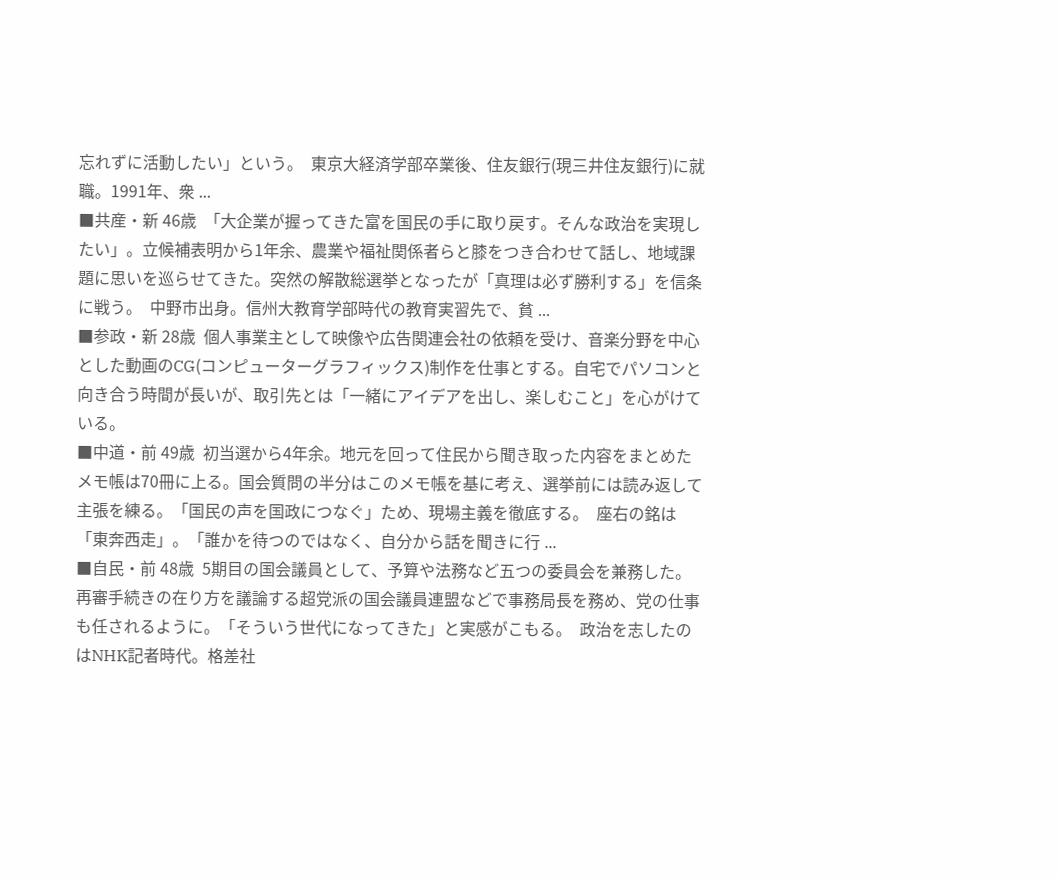忘れずに活動したい」という。  東京大経済学部卒業後、住友銀行(現三井住友銀行)に就職。1991年、衆 ...
■共産・新 46歳  「大企業が握ってきた富を国民の手に取り戻す。そんな政治を実現したい」。立候補表明から1年余、農業や福祉関係者らと膝をつき合わせて話し、地域課題に思いを巡らせてきた。突然の解散総選挙となったが「真理は必ず勝利する」を信条に戦う。  中野市出身。信州大教育学部時代の教育実習先で、貧 ...
■参政・新 28歳  個人事業主として映像や広告関連会社の依頼を受け、音楽分野を中心とした動画のCG(コンピューターグラフィックス)制作を仕事とする。自宅でパソコンと向き合う時間が長いが、取引先とは「一緒にアイデアを出し、楽しむこと」を心がけている。
■中道・前 49歳  初当選から4年余。地元を回って住民から聞き取った内容をまとめたメモ帳は70冊に上る。国会質問の半分はこのメモ帳を基に考え、選挙前には読み返して主張を練る。「国民の声を国政につなぐ」ため、現場主義を徹底する。  座右の銘は「東奔西走」。「誰かを待つのではなく、自分から話を聞きに行 ...
■自民・前 48歳  5期目の国会議員として、予算や法務など五つの委員会を兼務した。再審手続きの在り方を議論する超党派の国会議員連盟などで事務局長を務め、党の仕事も任されるように。「そういう世代になってきた」と実感がこもる。  政治を志したのはNHK記者時代。格差社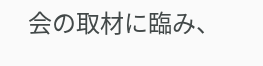会の取材に臨み、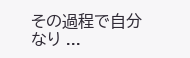その過程で自分なり ...